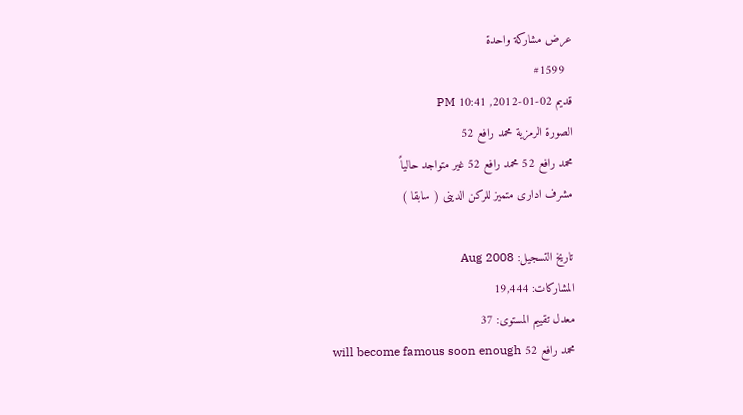عرض مشاركة واحدة
  #1599
قديم 02-01-2012, 10:41 PM
الصورة الرمزية محمد رافع 52
محمد رافع 52 محمد رافع 52 غير متواجد حالياً
مشرف ادارى متميز للركن الدينى ( سابقا )

تاريخ التسجيل: Aug 2008
المشاركات: 19,444
معدل تقييم المستوى: 37
محمد رافع 52 will become famous soon enough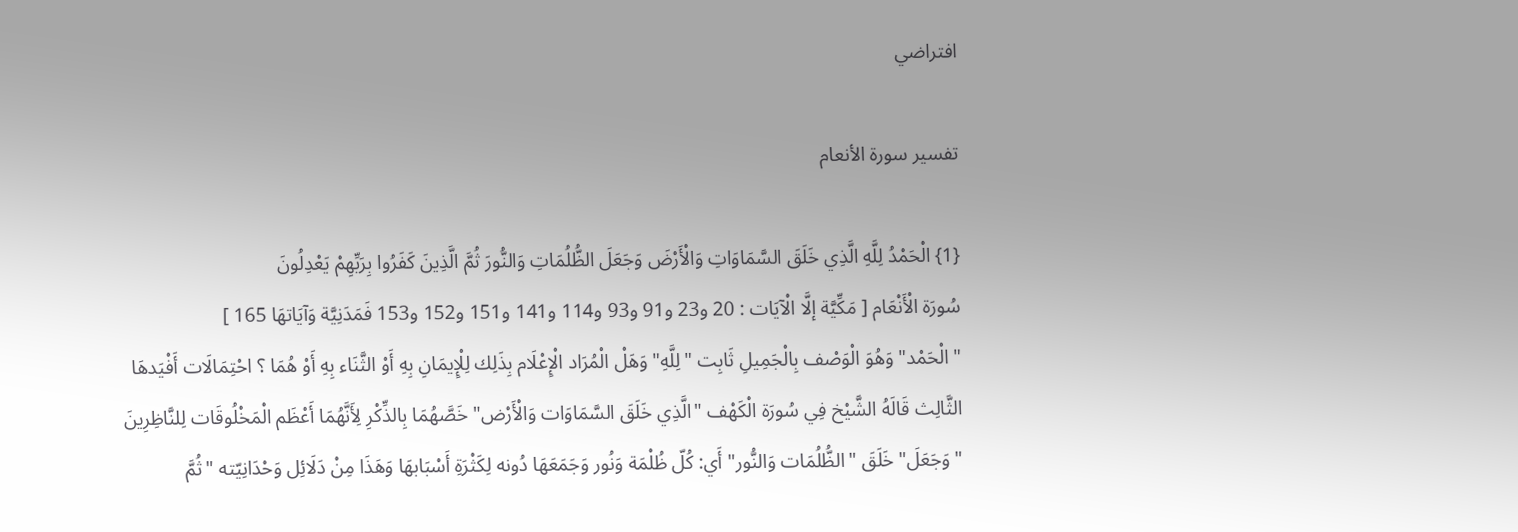افتراضي

تفسير سورة الأنعام

{1} الْحَمْدُ لِلَّهِ الَّذِي خَلَقَ السَّمَاوَاتِ وَالْأَرْضَ وَجَعَلَ الظُّلُمَاتِ وَالنُّورَ ثُمَّ الَّذِينَ كَفَرُوا بِرَبِّهِمْ يَعْدِلُونَ
سُورَة الْأَنْعَام [ مَكِّيَّة إلَّا الْآيَات : 20 و23 و91 و93 و114 و141 و151 و152 و153 فَمَدَنِيَّة وَآيَاتهَا 165 ]
"الْحَمْد" وَهُوَ الْوَصْف بِالْجَمِيلِ ثَابِت "لِلَّهِ" وَهَلْ الْمُرَاد الْإِعْلَام بِذَلِك لِلْإِيمَانِ بِهِ أَوْ الثَّنَاء بِهِ أَوْ هُمَا ؟ احْتِمَالَات أَفْيَدهَا الثَّالِث قَالَهُ الشَّيْخ فِي سُورَة الْكَهْف "الَّذِي خَلَقَ السَّمَاوَات وَالْأَرْض" خَصَّهُمَا بِالذِّكْرِ لِأَنَّهُمَا أَعْظَم الْمَخْلُوقَات لِلنَّاظِرِينَ "وَجَعَلَ" خَلَقَ "الظُّلُمَات وَالنُّور" أَي: كُلّ ظُلْمَة وَنُور وَجَمَعَهَا دُونه لِكَثْرَةِ أَسْبَابهَا وَهَذَا مِنْ دَلَائِل وَحْدَانِيّته "ثُمَّ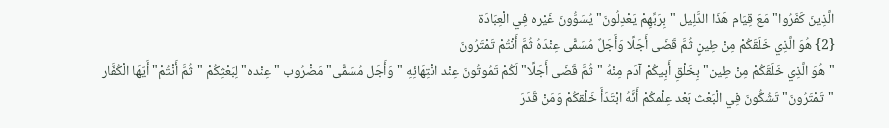الَّذِينَ كَفَرُوا" مَعَ قِيَام هَذَا الدَّلِيل "بِرَبِّهِمْ يَعْدِلُونَ" يُسَوُّونَ غَيْره فِي الْعِبَادَة
{2} هُوَ الَّذِي خَلَقَكُمْ مِنْ طِينٍ ثُمَّ قَضَى أَجَلًا وَأَجَلٌ مُسَمًّى عِنْدَهُ ثُمَّ أَنْتُمْ تَمْتَرُونَ
"هُوَ الَّذِي خَلَقَكُمْ مِنْ طِين" بِخَلْقِ أَبِيكُمْ آدَم مِنْهُ "ثُمَّ قَضَى أَجَلًا" لَكُمْ تَمُوتُونَ عِنْد انْتِهَائِهِ "وَأَجَل مُسَمًّى" مَضْرُوب "عِنْده" لِبَعْثِكُمْ "ثُمَّ أَنْتُمْ" أَيّهَا الْكُفَّار "تَمْتَرُونَ" تَشُكُّونَ فِي الْبَعْث بَعْد عِلْمكُمْ أَنَّهُ ابْتَدَأَ خَلْقكُمْ وَمَنْ قَدَرَ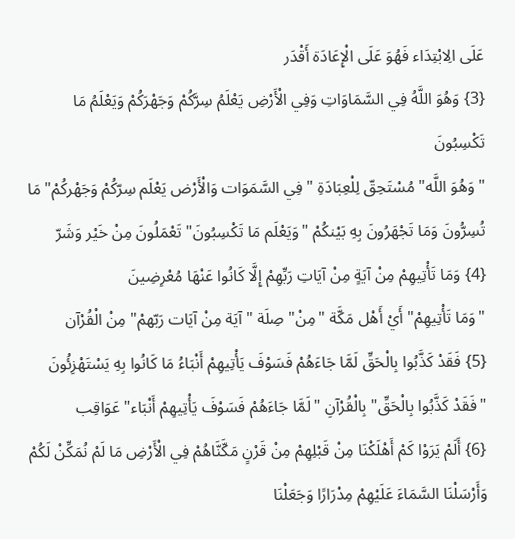عَلَى الِابْتِدَاء فَهُوَ عَلَى الْإِعَادَة أَقْدَر
{3} وَهُوَ اللَّهُ فِي السَّمَاوَاتِ وَفِي الْأَرْضِ يَعْلَمُ سِرَّكُمْ وَجَهْرَكُمْ وَيَعْلَمُ مَا تَكْسِبُونَ
"وَهُوَ اللَّه" مُسْتَحِقّ لِلْعِبَادَةِ "فِي السَّمَوَات وَالْأَرْض يَعْلَم سِرّكُمْ وَجَهْركُمْ" مَا تُسِرُّونَ وَمَا تَجْهَرُونَ بِهِ بَيْنكُمْ "وَيَعْلَم مَا تَكْسِبُونَ" تَعْمَلُونَ مِنْ خَيْر وَشَرّ
{4} وَمَا تَأْتِيهِمْ مِنْ آيَةٍ مِنْ آيَاتِ رَبِّهِمْ إِلَّا كَانُوا عَنْهَا مُعْرِضِينَ
"وَمَا تَأْتِيهِمْ" أَيْ أَهْل مَكَّة "مِنْ" صِلَة "آيَة مِنْ آيَات رَبّهمْ" مِنْ الْقُرْآن
{5} فَقَدْ كَذَّبُوا بِالْحَقِّ لَمَّا جَاءَهُمْ فَسَوْفَ يَأْتِيهِمْ أَنْبَاءُ مَا كَانُوا بِهِ يَسْتَهْزِئُونَ
"فَقَدْ كَذَّبُوا بِالْحَقِّ" بِالْقُرْآنِ "لَمَّا جَاءَهُمْ فَسَوْفَ يَأْتِيهِمْ أَنْبَاء" عَوَاقِب
{6} أَلَمْ يَرَوْا كَمْ أَهْلَكْنَا مِنْ قَبْلِهِمْ مِنْ قَرْنٍ مَكَّنَّاهُمْ فِي الْأَرْضِ مَا لَمْ نُمَكِّنْ لَكُمْ وَأَرْسَلْنَا السَّمَاءَ عَلَيْهِمْ مِدْرَارًا وَجَعَلْنَا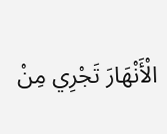الْأَنْهَارَ تَجْرِي مِنْ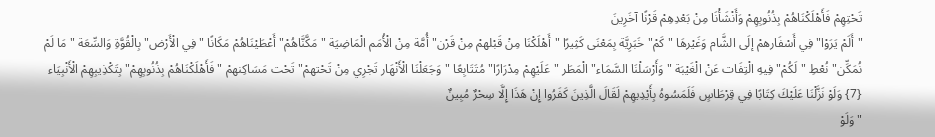تَحْتِهِمْ فَأَهْلَكْنَاهُمْ بِذُنُوبِهِمْ وَأَنْشَأْنَا مِنْ بَعْدِهِمْ قَرْنًا آخَرِينَ
"أَلَمْ يَرَوْا" فِي أَسْفَارهمْ إلَى الشَّام وَغَيْرهَا "كَمْ" خَبَرِيَّة بِمَعْنَى كَثِيرًا "أَهْلَكْنَا مِنْ قَبْلهمْ مِنْ قَرْن" أُمَّة مِنْ الْأُمَم الْمَاضِيَة "مَكَّنَّاهُمْ" أَعْطَيْنَاهُمْ مَكَانًا "فِي الْأَرْض" بِالْقُوَّةِ وَالسِّعَة "مَا لَمْ نُمَكِّن" نُعْطِ "لَكُمْ" فِيهِ الْتِفَات عَنْ الْغَيْبَة "وَأَرْسَلْنَا السَّمَاء" الْمَطَر "عَلَيْهِمْ مِدْرَارًا" مُتَتَابِعًا "وَجَعَلْنَا الْأَنْهَار تَجْرِي مِنْ تَحْتهمْ" تَحْت مَسَاكِنهمْ "فَأَهْلَكْنَاهُمْ بِذُنُوبِهِمْ" بِتَكْذِيبِهِمْ الْأَنْبِيَاء
{7} وَلَوْ نَزَّلْنَا عَلَيْكَ كِتَابًا فِي قِرْطَاسٍ فَلَمَسُوهُ بِأَيْدِيهِمْ لَقَالَ الَّذِينَ كَفَرُوا إِنْ هَذَا إِلَّا سِحْرٌ مُبِينٌ
"وَلَوْ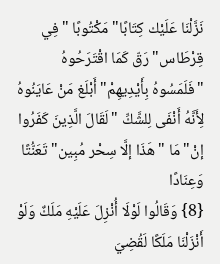نَزَّلْنَا عَلَيْك كِتَابًا" مَكْتُوبًا "فِي قِرْطَاس" رَقّ كَمَا اقْتَرَحُوهُ "فَلَمَسُوهُ بِأَيْدِيهِمْ" أَبْلَغ مَنْ عَايَنُوهُ لِأَنَّهُ أَنْفَى لِلشَّكِّ "لَقَالَ الَّذِينَ كَفَرُوا إنْ" مَا "هَذَا إلَّا سِحْر مُبِين" تَعَنُّتًا وَعِنَادًا
{8} وَقَالُوا لَوْلَا أُنْزِلَ عَلَيْهِ مَلَكٌ وَلَوْ أَنْزَلْنَا مَلَكًا لَقُضِيَ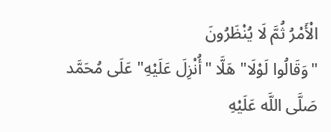الْأَمْرُ ثُمَّ لَا يُنْظَرُونَ
"وَقَالُوا لَوْلَا" هَلَّا "أُنْزِلَ عَلَيْهِ" عَلَى مُحَمَّد صَلَّى اللَّه عَلَيْهِ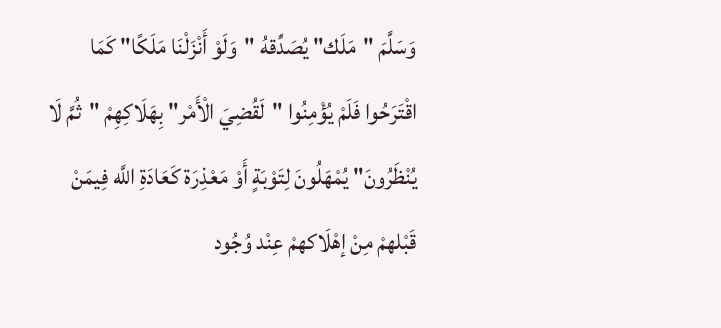وَسَلَّمَ "مَلَك" يُصَدِّقهُ "وَلَوْ أَنْزَلْنَا مَلَكًا" كَمَا اقْتَرَحُوا فَلَمْ يُؤْمِنُوا "لَقُضِيَ الْأَمْر" بِهَلَاكِهِمْ "ثُمَّ لَا يُنْظَرُونَ" يُمْهَلُونَ لِتَوْبَةٍ أَوْ مَعْذِرَة كَعَادَةِ اللَّه فِيمَنْ قَبْلهمْ مِنْ إهْلَاكهمْ عِنْد وُجُود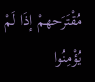مُقْتَرَحهمْ إذَا لَمْ يُؤْمِنُوا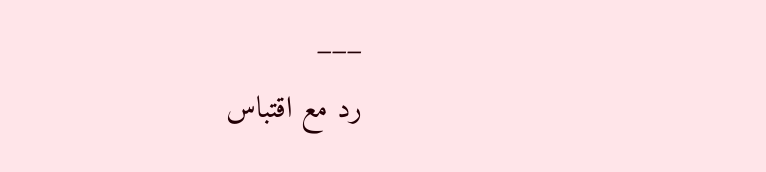___
رد مع اقتباس